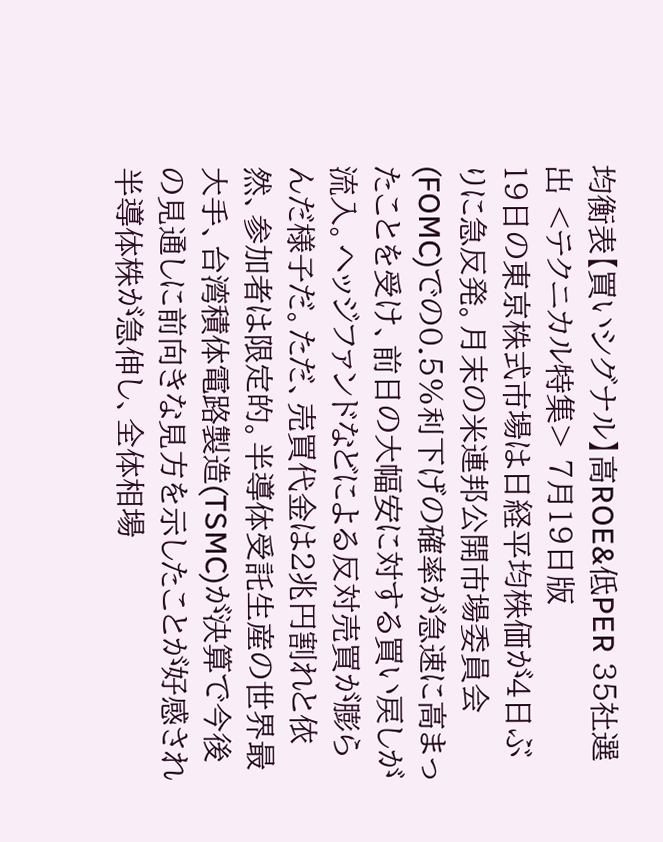均衡表【買いシグナル】高ROE&低PER 35社選出 <テクニカル特集> 7月19日版
19日の東京株式市場は日経平均株価が4日ぶりに急反発。月末の米連邦公開市場委員会(FOMC)での0.5%利下げの確率が急速に高まったことを受け、前日の大幅安に対する買い戻しが流入。ヘッジファンドなどによる反対売買が膨らんだ様子だ。ただ、売買代金は2兆円割れと依然、参加者は限定的。半導体受託生産の世界最大手、台湾積体電路製造(TSMC)が決算で今後の見通しに前向きな見方を示したことが好感され半導体株が急伸し、全体相場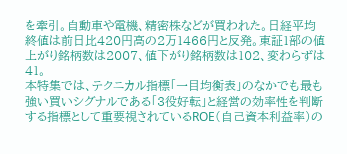を牽引。自動車や電機、精密株などが買われた。日経平均終値は前日比420円高の2万1466円と反発。東証1部の値上がり銘柄数は2007、値下がり銘柄数は102、変わらずは41。
本特集では、テクニカル指標「一目均衡表」のなかでも最も強い買いシグナルである「3役好転」と経営の効率性を判断する指標として重要視されているROE(自己資本利益率)の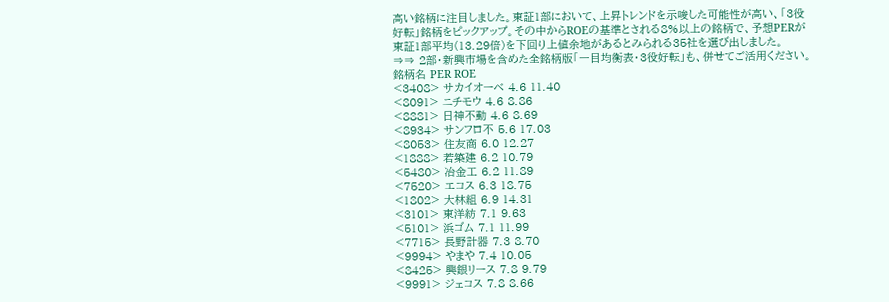高い銘柄に注目しました。東証1部において、上昇トレンドを示唆した可能性が高い、「3役好転」銘柄をピックアップ。その中からROEの基準とされる8%以上の銘柄で、予想PERが東証1部平均(13.29倍)を下回り上値余地があるとみられる35社を選び出しました。
⇒⇒ 2部・新興市場を含めた全銘柄版「一目均衡表・3役好転」も、併せてご活用ください。
銘柄名 PER ROE
<3408> サカイオーベ 4.6 11.40
<8091> ニチモウ 4.6 8.86
<8881> 日神不動 4.6 8.69
<8934> サンフロ不 5.6 17.03
<8053> 住友商 6.0 12.27
<1888> 若築建 6.2 10.79
<5480> 冶金工 6.2 11.89
<7520> エコス 6.3 18.75
<1802> 大林組 6.9 14.31
<3101> 東洋紡 7.1 9.63
<5101> 浜ゴム 7.1 11.99
<7715> 長野計器 7.3 8.70
<9994> やまや 7.4 10.05
<8425> 興銀リース 7.8 9.79
<9991> ジェコス 7.8 8.66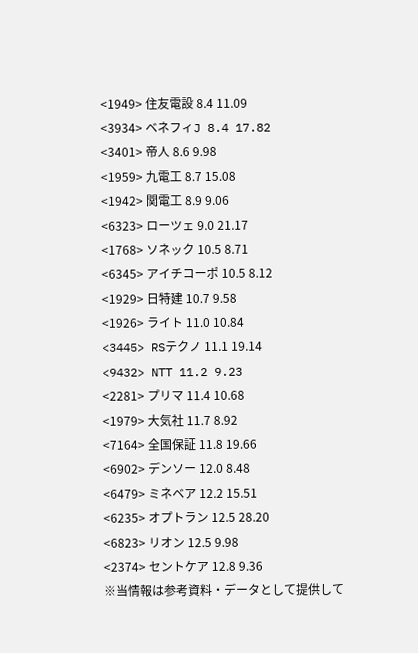<1949> 住友電設 8.4 11.09
<3934> ベネフィJ 8.4 17.82
<3401> 帝人 8.6 9.98
<1959> 九電工 8.7 15.08
<1942> 関電工 8.9 9.06
<6323> ローツェ 9.0 21.17
<1768> ソネック 10.5 8.71
<6345> アイチコーポ 10.5 8.12
<1929> 日特建 10.7 9.58
<1926> ライト 11.0 10.84
<3445> RSテクノ 11.1 19.14
<9432> NTT 11.2 9.23
<2281> プリマ 11.4 10.68
<1979> 大気社 11.7 8.92
<7164> 全国保証 11.8 19.66
<6902> デンソー 12.0 8.48
<6479> ミネベア 12.2 15.51
<6235> オプトラン 12.5 28.20
<6823> リオン 12.5 9.98
<2374> セントケア 12.8 9.36
※当情報は参考資料・データとして提供して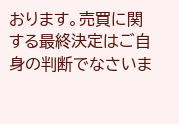おります。売買に関する最終決定はご自身の判断でなさいま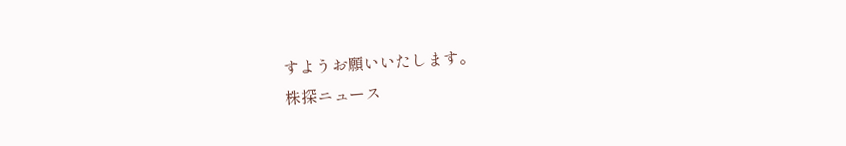すようお願いいたします。
株探ニュース